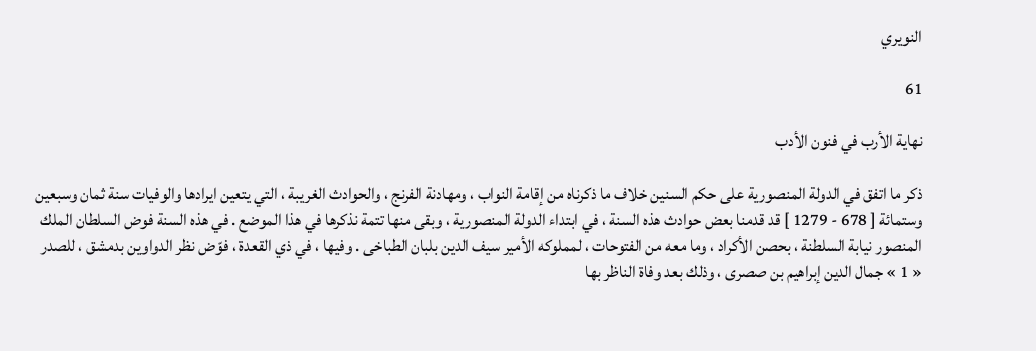النويري

61

نهاية الأرب في فنون الأدب

ذكر ما اتفق في الدولة المنصورية على حكم السنين خلاف ما ذكرناه من إقامة النواب ، ومهادنة الفرنج ، والحوادث الغريبة ، التي يتعين ايرادها والوفيات سنة ثمان وسبعين وستمائة [ 678 - 1279 ] قد قدمنا بعض حوادث هذه السنة ، في ابتداء الدولة المنصورية ، وبقى منها تتمة نذكرها في هذا الموضع . في هذه السنة فوض السلطان الملك المنصور نيابة السلطنة ، بحصن الأكراد ، وما معه من الفتوحات ، لمملوكه الأمير سيف الدين بلبان الطباخى . وفيها ، في ذي القعدة ، فوّض نظر الدواوين بدمشق ، للصدر « 1 » جمال الدين إبراهيم بن صصرى ، وذلك بعد وفاة الناظر بها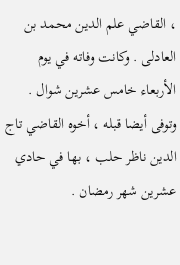، القاضي علم الدين محمد بن العادلى . وكانت وفاته في يوم الأربعاء خامس عشرين شوال . وتوفى أيضا قبله ، أخوه القاضي تاج الدين ناظر حلب ، بها في حادي عشرين شهر رمضان .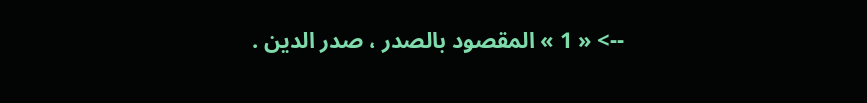--> « 1 » المقصود بالصدر ، صدر الدين .